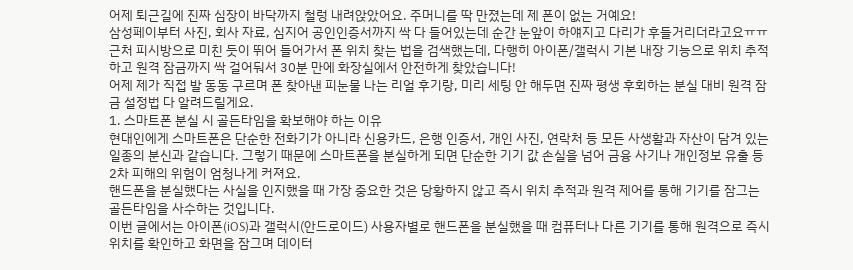어제 퇴근길에 진짜 심장이 바닥까지 철렁 내려앉았어요. 주머니를 딱 만졌는데 제 폰이 없는 거예요!
삼성페이부터 사진, 회사 자료, 심지어 공인인증서까지 싹 다 들어있는데 순간 눈앞이 하얘지고 다리가 후들거리더라고요ㅠㅠ 근처 피시방으로 미친 듯이 뛰어 들어가서 폰 위치 찾는 법을 검색했는데, 다행히 아이폰/갤럭시 기본 내장 기능으로 위치 추적하고 원격 잠금까지 싹 걸어둬서 30분 만에 화장실에서 안전하게 찾았습니다!
어제 제가 직접 발 동동 구르며 폰 찾아낸 피눈물 나는 리얼 후기랑, 미리 세팅 안 해두면 진짜 평생 후회하는 분실 대비 원격 잠금 설정법 다 알려드릴게요.
1. 스마트폰 분실 시 골든타임을 확보해야 하는 이유
현대인에게 스마트폰은 단순한 전화기가 아니라 신용카드, 은행 인증서, 개인 사진, 연락처 등 모든 사생활과 자산이 담겨 있는 일종의 분신과 같습니다. 그렇기 때문에 스마트폰을 분실하게 되면 단순한 기기 값 손실을 넘어 금융 사기나 개인정보 유출 등 2차 피해의 위험이 엄청나게 커져요.
핸드폰을 분실했다는 사실을 인지했을 때 가장 중요한 것은 당황하지 않고 즉시 위치 추적과 원격 제어를 통해 기기를 잠그는 골든타임을 사수하는 것입니다.
이번 글에서는 아이폰(iOS)과 갤럭시(안드로이드) 사용자별로 핸드폰을 분실했을 때 컴퓨터나 다른 기기를 통해 원격으로 즉시 위치를 확인하고 화면을 잠그며 데이터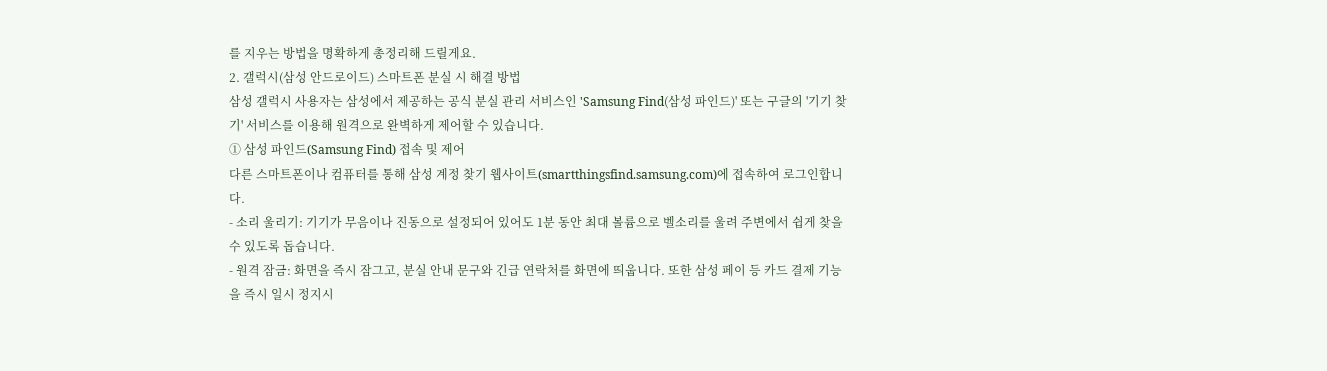를 지우는 방법을 명확하게 총정리해 드릴게요.
2. 갤럭시(삼성 안드로이드) 스마트폰 분실 시 해결 방법
삼성 갤럭시 사용자는 삼성에서 제공하는 공식 분실 관리 서비스인 'Samsung Find(삼성 파인드)' 또는 구글의 '기기 찾기' 서비스를 이용해 원격으로 완벽하게 제어할 수 있습니다.
① 삼성 파인드(Samsung Find) 접속 및 제어
다른 스마트폰이나 컴퓨터를 통해 삼성 계정 찾기 웹사이트(smartthingsfind.samsung.com)에 접속하여 로그인합니다.
- 소리 울리기: 기기가 무음이나 진동으로 설정되어 있어도 1분 동안 최대 볼륨으로 벨소리를 울려 주변에서 쉽게 찾을 수 있도록 돕습니다.
- 원격 잠금: 화면을 즉시 잠그고, 분실 안내 문구와 긴급 연락처를 화면에 띄웁니다. 또한 삼성 페이 등 카드 결제 기능을 즉시 일시 정지시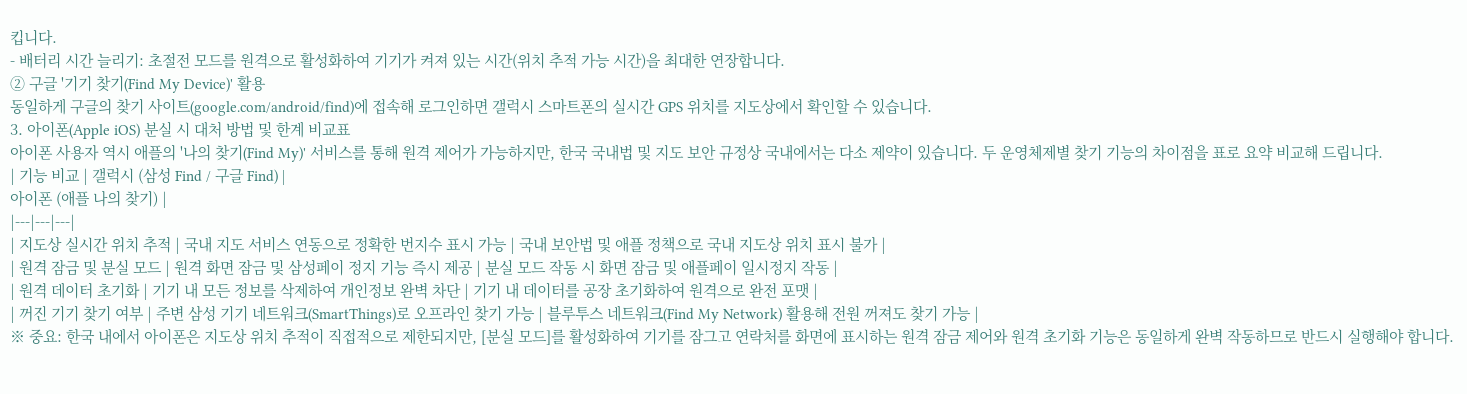킵니다.
- 배터리 시간 늘리기: 초절전 모드를 원격으로 활성화하여 기기가 켜져 있는 시간(위치 추적 가능 시간)을 최대한 연장합니다.
② 구글 '기기 찾기(Find My Device)' 활용
동일하게 구글의 찾기 사이트(google.com/android/find)에 접속해 로그인하면 갤럭시 스마트폰의 실시간 GPS 위치를 지도상에서 확인할 수 있습니다.
3. 아이폰(Apple iOS) 분실 시 대처 방법 및 한계 비교표
아이폰 사용자 역시 애플의 '나의 찾기(Find My)' 서비스를 통해 원격 제어가 가능하지만, 한국 국내법 및 지도 보안 규정상 국내에서는 다소 제약이 있습니다. 두 운영체제별 찾기 기능의 차이점을 표로 요약 비교해 드립니다.
| 기능 비교 | 갤럭시 (삼성 Find / 구글 Find) |
아이폰 (애플 나의 찾기) |
|---|---|---|
| 지도상 실시간 위치 추적 | 국내 지도 서비스 연동으로 정확한 번지수 표시 가능 | 국내 보안법 및 애플 정책으로 국내 지도상 위치 표시 불가 |
| 원격 잠금 및 분실 모드 | 원격 화면 잠금 및 삼성페이 정지 기능 즉시 제공 | 분실 모드 작동 시 화면 잠금 및 애플페이 일시정지 작동 |
| 원격 데이터 초기화 | 기기 내 모든 정보를 삭제하여 개인정보 완벽 차단 | 기기 내 데이터를 공장 초기화하여 원격으로 완전 포맷 |
| 꺼진 기기 찾기 여부 | 주변 삼성 기기 네트워크(SmartThings)로 오프라인 찾기 가능 | 블루투스 네트워크(Find My Network) 활용해 전원 꺼져도 찾기 가능 |
※ 중요: 한국 내에서 아이폰은 지도상 위치 추적이 직접적으로 제한되지만, [분실 모드]를 활성화하여 기기를 잠그고 연락처를 화면에 표시하는 원격 잠금 제어와 원격 초기화 기능은 동일하게 완벽 작동하므로 반드시 실행해야 합니다.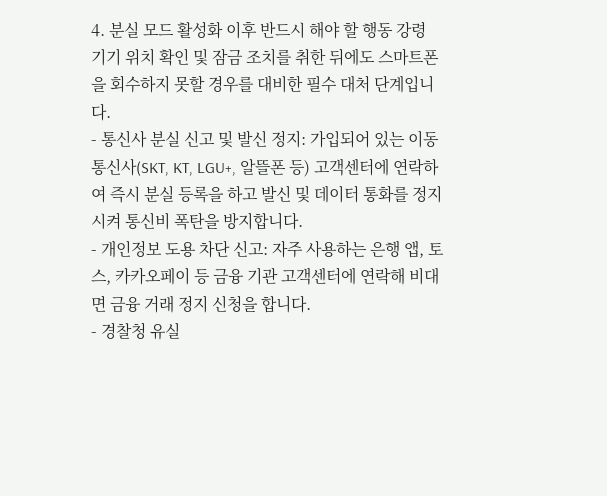4. 분실 모드 활성화 이후 반드시 해야 할 행동 강령
기기 위치 확인 및 잠금 조치를 취한 뒤에도 스마트폰을 회수하지 못할 경우를 대비한 필수 대처 단계입니다.
- 통신사 분실 신고 및 발신 정지: 가입되어 있는 이동통신사(SKT, KT, LGU+, 알뜰폰 등) 고객센터에 연락하여 즉시 분실 등록을 하고 발신 및 데이터 통화를 정지시켜 통신비 폭탄을 방지합니다.
- 개인정보 도용 차단 신고: 자주 사용하는 은행 앱, 토스, 카카오페이 등 금융 기관 고객센터에 연락해 비대면 금융 거래 정지 신청을 합니다.
- 경찰청 유실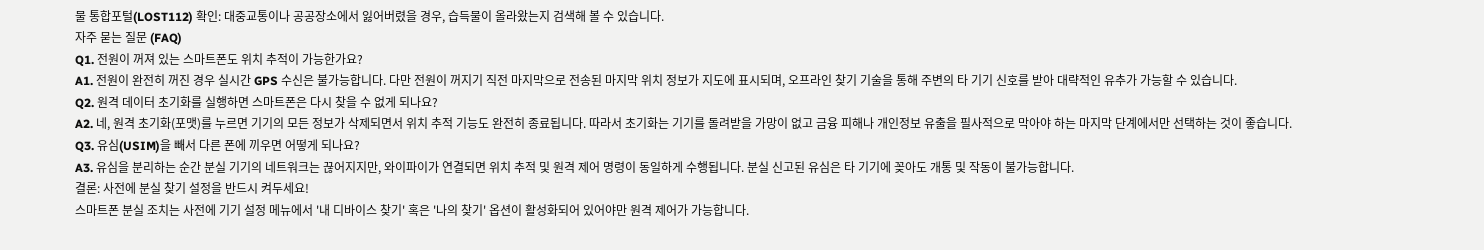물 통합포털(LOST112) 확인: 대중교통이나 공공장소에서 잃어버렸을 경우, 습득물이 올라왔는지 검색해 볼 수 있습니다.
자주 묻는 질문 (FAQ)
Q1. 전원이 꺼져 있는 스마트폰도 위치 추적이 가능한가요?
A1. 전원이 완전히 꺼진 경우 실시간 GPS 수신은 불가능합니다. 다만 전원이 꺼지기 직전 마지막으로 전송된 마지막 위치 정보가 지도에 표시되며, 오프라인 찾기 기술을 통해 주변의 타 기기 신호를 받아 대략적인 유추가 가능할 수 있습니다.
Q2. 원격 데이터 초기화를 실행하면 스마트폰은 다시 찾을 수 없게 되나요?
A2. 네, 원격 초기화(포맷)를 누르면 기기의 모든 정보가 삭제되면서 위치 추적 기능도 완전히 종료됩니다. 따라서 초기화는 기기를 돌려받을 가망이 없고 금융 피해나 개인정보 유출을 필사적으로 막아야 하는 마지막 단계에서만 선택하는 것이 좋습니다.
Q3. 유심(USIM)을 빼서 다른 폰에 끼우면 어떻게 되나요?
A3. 유심을 분리하는 순간 분실 기기의 네트워크는 끊어지지만, 와이파이가 연결되면 위치 추적 및 원격 제어 명령이 동일하게 수행됩니다. 분실 신고된 유심은 타 기기에 꽂아도 개통 및 작동이 불가능합니다.
결론: 사전에 분실 찾기 설정을 반드시 켜두세요!
스마트폰 분실 조치는 사전에 기기 설정 메뉴에서 '내 디바이스 찾기' 혹은 '나의 찾기' 옵션이 활성화되어 있어야만 원격 제어가 가능합니다.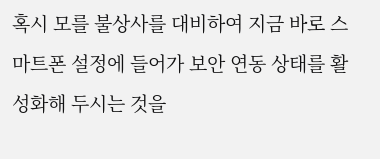혹시 모를 불상사를 대비하여 지금 바로 스마트폰 설정에 들어가 보안 연동 상태를 활성화해 두시는 것을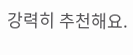강력히 추천해요.